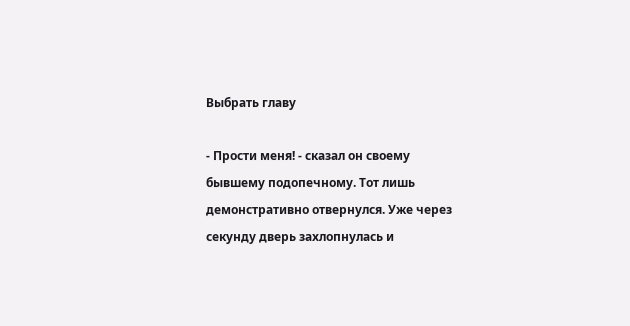Выбрать главу

- Прости меня! - сказал он своему бывшему подопечному. Тот лишь демонстративно отвернулся. Уже через секунду дверь захлопнулась и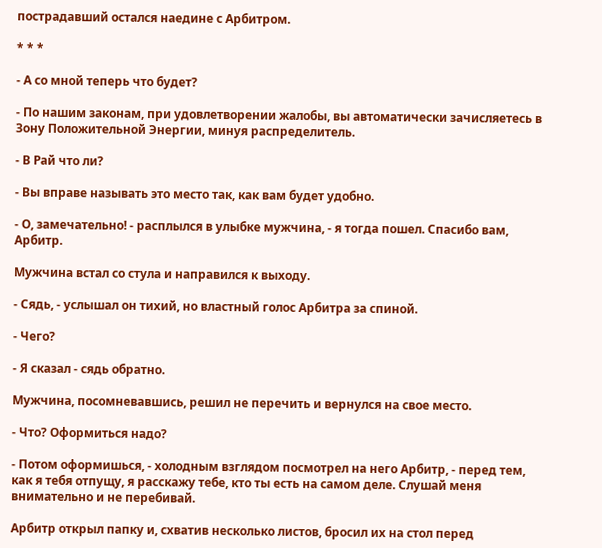пострадавший остался наедине с Арбитром.

* * *

- А со мной теперь что будет?

- По нашим законам, при удовлетворении жалобы, вы автоматически зачисляетесь в Зону Положительной Энергии, минуя распределитель.

- В Рай что ли?

- Вы вправе называть это место так, как вам будет удобно.

- О, замечательно! - расплылся в улыбке мужчина, - я тогда пошел. Спасибо вам, Арбитр.

Мужчина встал со стула и направился к выходу.

- Сядь, - услышал он тихий, но властный голос Арбитра за спиной.

- Чего?

- Я сказал - сядь обратно.

Мужчина, посомневавшись, решил не перечить и вернулся на свое место.

- Что? Оформиться надо?

- Потом оформишься, - холодным взглядом посмотрел на него Арбитр, - перед тем, как я тебя отпущу, я расскажу тебе, кто ты есть на самом деле. Слушай меня внимательно и не перебивай.

Арбитр открыл папку и, схватив несколько листов, бросил их на стол перед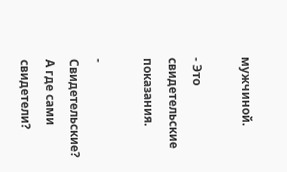мужчиной.

- Это свидетельские показания.

- Свидетельские? А где сами свидетели?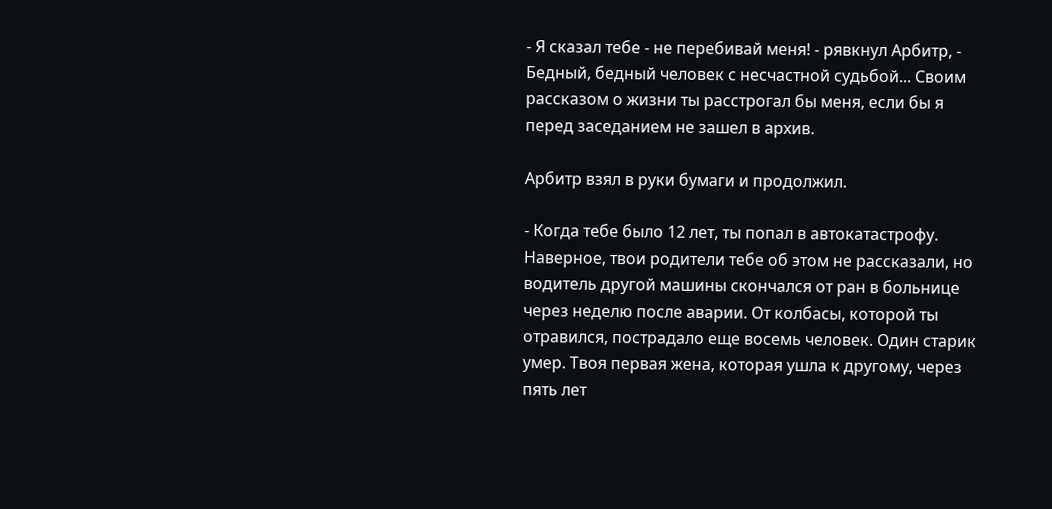- Я сказал тебе - не перебивай меня! - рявкнул Арбитр, - Бедный, бедный человек с несчастной судьбой... Своим рассказом о жизни ты расстрогал бы меня, если бы я перед заседанием не зашел в архив.

Арбитр взял в руки бумаги и продолжил.

- Когда тебе было 12 лет, ты попал в автокатастрофу. Наверное, твои родители тебе об этом не рассказали, но водитель другой машины скончался от ран в больнице через неделю после аварии. От колбасы, которой ты отравился, пострадало еще восемь человек. Один старик умер. Твоя первая жена, которая ушла к другому, через пять лет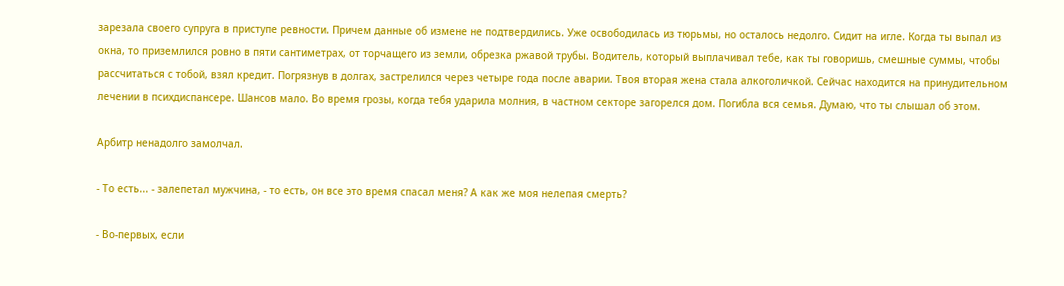зарезала своего супруга в приступе ревности. Причем данные об измене не подтвердились. Уже освободилась из тюрьмы, но осталось недолго. Сидит на игле. Когда ты выпал из окна, то приземлился ровно в пяти сантиметрах, от торчащего из земли, обрезка ржавой трубы. Водитель, который выплачивал тебе, как ты говоришь, смешные суммы, чтобы рассчитаться с тобой, взял кредит. Погрязнув в долгах, застрелился через четыре года после аварии. Твоя вторая жена стала алкоголичкой. Сейчас находится на принудительном лечении в психдиспансере. Шансов мало. Во время грозы, когда тебя ударила молния, в частном секторе загорелся дом. Погибла вся семья. Думаю, что ты слышал об этом.

Арбитр ненадолго замолчал.

- То есть... - залепетал мужчина, - то есть, он все это время спасал меня? А как же моя нелепая смерть?

- Во-первых, если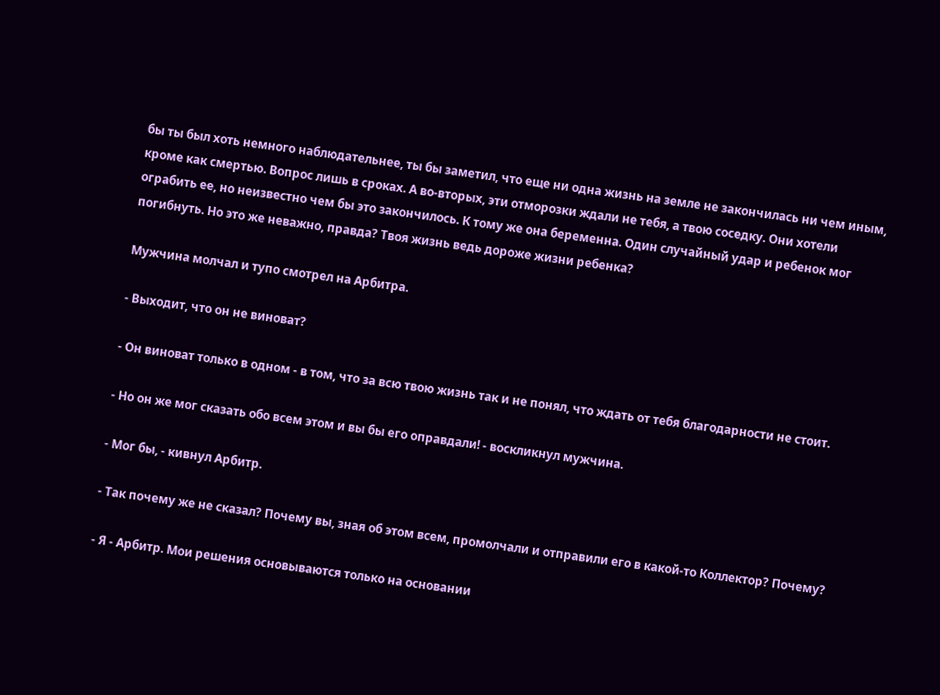бы ты был хоть немного наблюдательнее, ты бы заметил, что еще ни одна жизнь на земле не закончилась ни чем иным, кроме как смертью. Вопрос лишь в сроках. А во-вторых, эти отморозки ждали не тебя, а твою соседку. Они хотели ограбить ее, но неизвестно чем бы это закончилось. К тому же она беременна. Один случайный удар и ребенок мог погибнуть. Но это же неважно, правда? Твоя жизнь ведь дороже жизни ребенка?

Мужчина молчал и тупо смотрел на Арбитра.

- Выходит, что он не виноват?

- Он виноват только в одном - в том, что за всю твою жизнь так и не понял, что ждать от тебя благодарности не стоит.

- Но он же мог сказать обо всем этом и вы бы его оправдали! - воскликнул мужчина.

- Мог бы, - кивнул Арбитр.

- Так почему же не сказал? Почему вы, зная об этом всем, промолчали и отправили его в какой-то Коллектор? Почему?

- Я - Арбитр. Мои решения основываются только на основании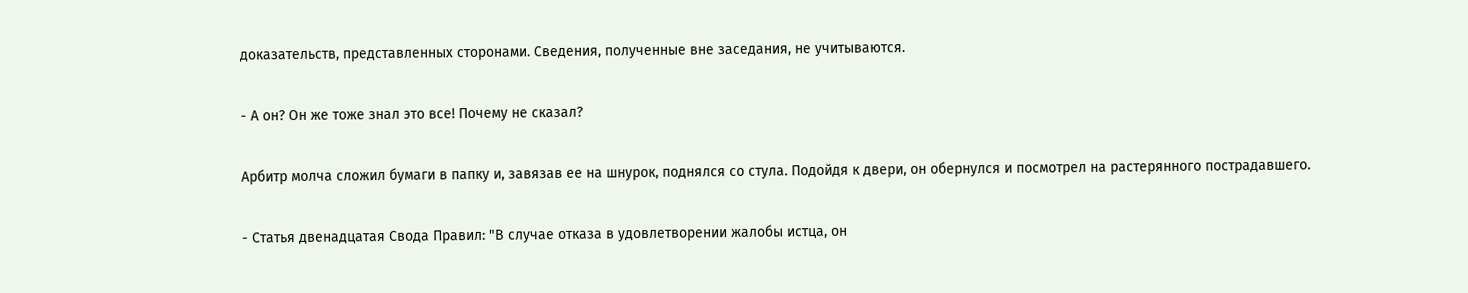доказательств, представленных сторонами. Сведения, полученные вне заседания, не учитываются.

- А он? Он же тоже знал это все! Почему не сказал?

Арбитр молча сложил бумаги в папку и, завязав ее на шнурок, поднялся со стула. Подойдя к двери, он обернулся и посмотрел на растерянного пострадавшего.

- Статья двенадцатая Свода Правил: "В случае отказа в удовлетворении жалобы истца, он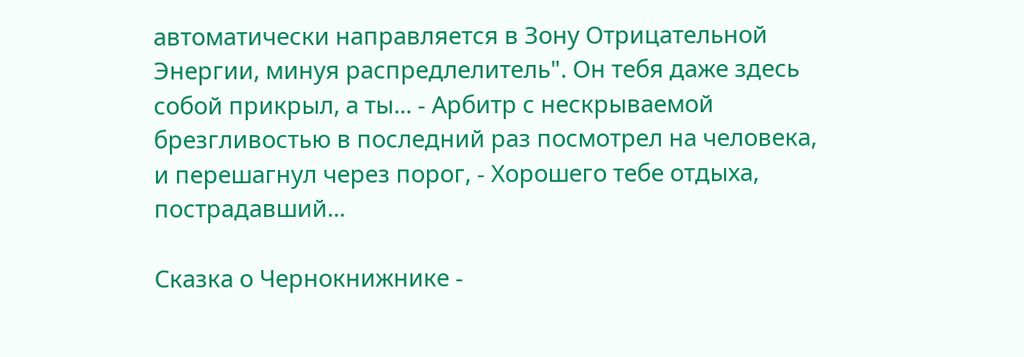автоматически направляется в Зону Отрицательной Энергии, минуя распредлелитель". Он тебя даже здесь собой прикрыл, а ты... - Арбитр с нескрываемой брезгливостью в последний раз посмотрел на человека, и перешагнул через порог, - Хорошего тебе отдыха, пострадавший...

Сказка о Чернокнижнике -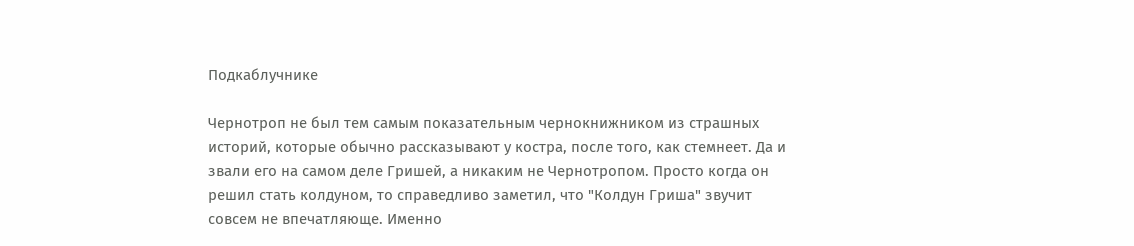Подкаблучнике

Чернотроп не был тем самым показательным чернокнижником из страшных историй, которые обычно рассказывают у костра, после того, как стемнеет. Да и звали его на самом деле Гришей, а никаким не Чернотропом. Просто когда он решил стать колдуном, то справедливо заметил, что "Колдун Гриша" звучит совсем не впечатляюще. Именно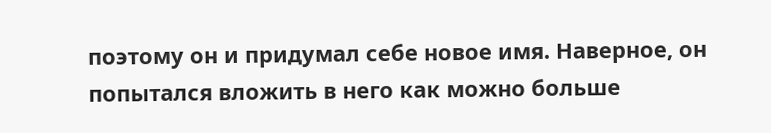поэтому он и придумал себе новое имя. Наверное, он попытался вложить в него как можно больше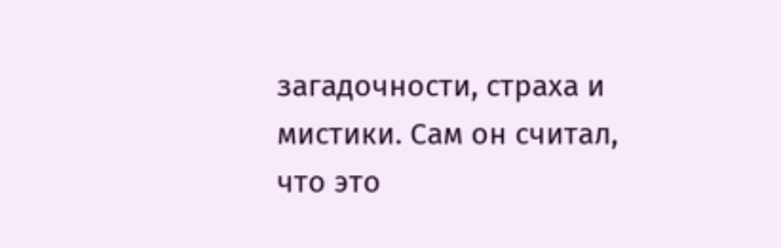загадочности, страха и мистики. Сам он считал, что это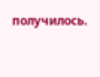получилось.